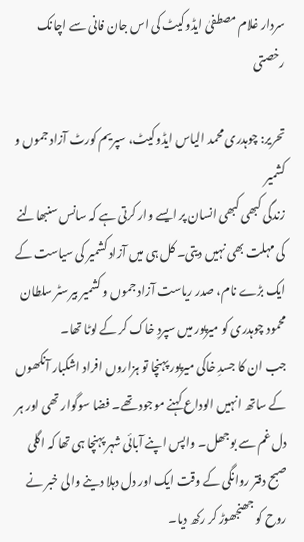سردار غلام مصطفیٰ ایڈوکیٹ کی اس جان فانی سے اچانک رخصتی

تحریر: چوہدری محمد الیاس ایڈوکیٹ، سپریم کورٹ آزاد جموں و کشمیر
زندگی کبھی کبھی انسان پر ایسے وار کرتی ہے کہ سانس سنبھالنے کی مہلت بھی نہیں دیتی۔ کل ہی میں آزاد کشمیر کی سیاست کے ایک بڑے نام، صدر ریاست آزاد جموں و کشمیر بیرسٹر سلطان محمود چوہدری کو میرپور میں سپردِ خاک کر کے لوٹا تھا۔
جب ان کا جسدِ خاکی میرپور پہنچا تو ہزاروں افراد اشکبار آنکھوں کے ساتھ انہیں الوداع کہنے موجود تھے۔ فضا سوگوار تھی اور ہر دل غم سے بوجھل۔ واپس اپنے آبائی شہر پہنچا ہی تھا کہ اگلی صبح دفتر روانگی کے وقت ایک اور دل دہلا دینے والی خبر نے روح کو جھنجھوڑ کر رکھ دیا۔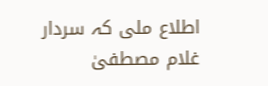اطلاع ملی کہ سردار غلام مصطفیٰ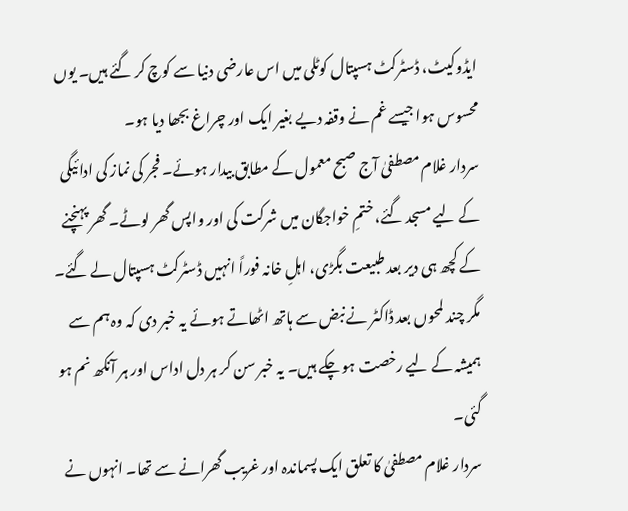ایڈوکیٹ، ڈسٹرکٹ ہسپتال کوٹلی میں اس عارضی دنیا سے کوچ کر گئے ہیں۔ یوں محسوس ہوا جیسے غم نے وقفہ دیے بغیر ایک اور چراغ بجھا دیا ہو۔
سردار غلام مصطفیٰ آج صبح معمول کے مطابق بیدار ہوئے۔ فجر کی نماز کی ادائیگی کے لیے مسجد گئے، ختمِ خواجگان میں شرکت کی اور واپس گھر لوٹے۔ گھر پہنچنے کے کچھ ہی دیر بعد طبیعت بگڑی، اہلِ خانہ فوراً انہیں ڈسٹرکٹ ہسپتال لے گئے۔
مگر چند لمحوں بعد ڈاکٹر نے نبض سے ہاتھ اٹھاتے ہوئے یہ خبر دی کہ وہ ہم سے ہمیشہ کے لیے رخصت ہو چکے ہیں۔ یہ خبر سن کر ہر دل اداس اور ہر آنکھ نم ہو گئی۔
سردار غلام مصطفیٰ کا تعلق ایک پسماندہ اور غریب گھرانے سے تھا۔ انہوں نے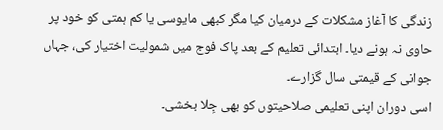زندگی کا آغاز مشکلات کے درمیان کیا مگر کبھی مایوسی یا کم ہمتی کو خود پر حاوی نہ ہونے دیا۔ ابتدائی تعلیم کے بعد پاک فوج میں شمولیت اختیار کی، جہاں جوانی کے قیمتی سال گزارے۔
اسی دوران اپنی تعلیمی صلاحیتوں کو بھی جِلا بخشی۔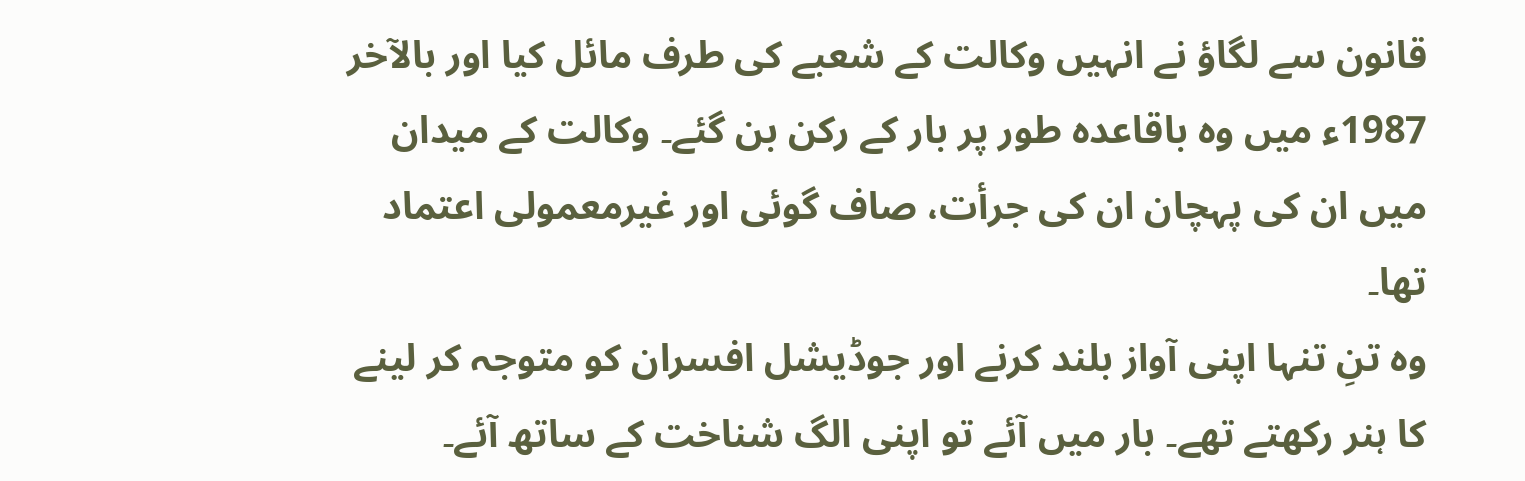قانون سے لگاؤ نے انہیں وکالت کے شعبے کی طرف مائل کیا اور بالآخر 1987ء میں وہ باقاعدہ طور پر بار کے رکن بن گئے۔ وکالت کے میدان میں ان کی پہچان ان کی جرأت، صاف گوئی اور غیرمعمولی اعتماد تھا۔
وہ تنِ تنہا اپنی آواز بلند کرنے اور جوڈیشل افسران کو متوجہ کر لینے کا ہنر رکھتے تھے۔ بار میں آئے تو اپنی الگ شناخت کے ساتھ آئے۔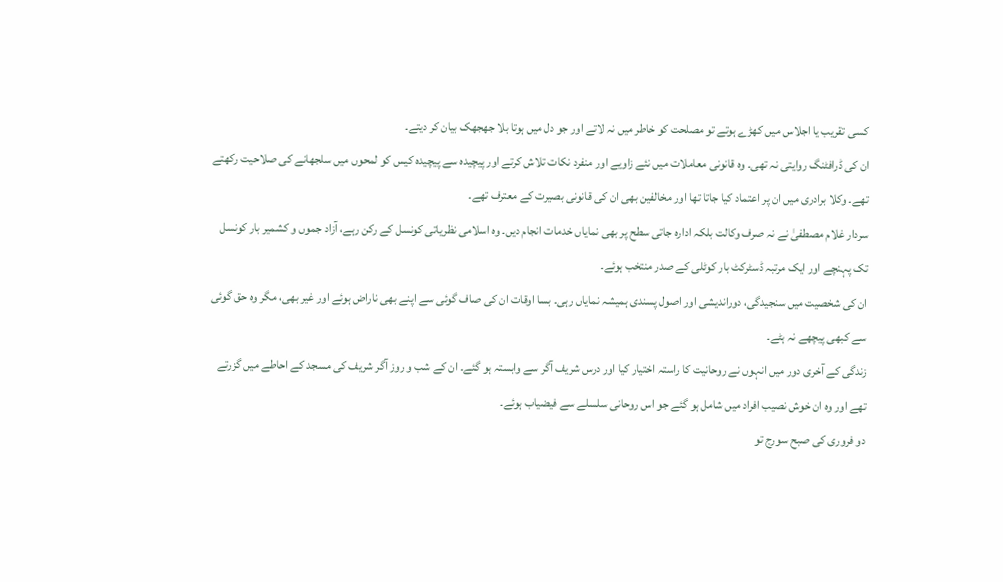کسی تقریب یا اجلاس میں کھڑے ہوتے تو مصلحت کو خاطر میں نہ لاتے اور جو دل میں ہوتا بلا جھجھک بیان کر دیتے۔
ان کی ڈرافٹنگ روایتی نہ تھی۔ وہ قانونی معاملات میں نئے زاویے اور منفرد نکات تلاش کرتے اور پیچیدہ سے پیچیدہ کیس کو لمحوں میں سلجھانے کی صلاحیت رکھتے تھے۔ وکلا برادری میں ان پر اعتماد کیا جاتا تھا اور مخالفین بھی ان کی قانونی بصیرت کے معترف تھے۔
سردار غلام مصطفیٰ نے نہ صرف وکالت بلکہ ادارہ جاتی سطح پر بھی نمایاں خدمات انجام دیں۔ وہ اسلامی نظریاتی کونسل کے رکن رہے، آزاد جموں و کشمیر بار کونسل تک پہنچے اور ایک مرتبہ ڈسٹرکٹ بار کوٹلی کے صدر منتخب ہوئے۔
ان کی شخصیت میں سنجیدگی، دوراندیشی اور اصول پسندی ہمیشہ نمایاں رہی۔ بسا اوقات ان کی صاف گوئی سے اپنے بھی ناراض ہوئے اور غیر بھی، مگر وہ حق گوئی سے کبھی پیچھے نہ ہٹے۔
زندگی کے آخری دور میں انہوں نے روحانیت کا راستہ اختیار کیا اور درس شریف آگر سے وابستہ ہو گئے۔ ان کے شب و روز آگر شریف کی مسجد کے احاطے میں گزرتے تھے اور وہ ان خوش نصیب افراد میں شامل ہو گئے جو اس روحانی سلسلے سے فیضیاب ہوئے۔
دو فروری کی صبح سورج تو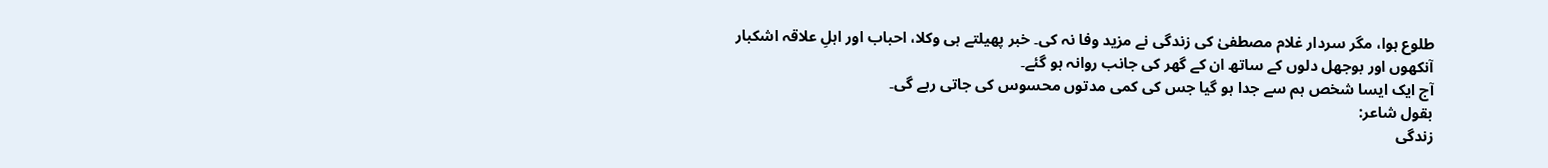طلوع ہوا، مگر سردار غلام مصطفیٰ کی زندگی نے مزید وفا نہ کی۔ خبر پھیلتے ہی وکلا، احباب اور اہلِ علاقہ اشکبار آنکھوں اور بوجھل دلوں کے ساتھ ان کے گھر کی جانب روانہ ہو گئے۔
آج ایک ایسا شخص ہم سے جدا ہو گیا جس کی کمی مدتوں محسوس کی جاتی رہے گی۔
بقول شاعر:
زندگی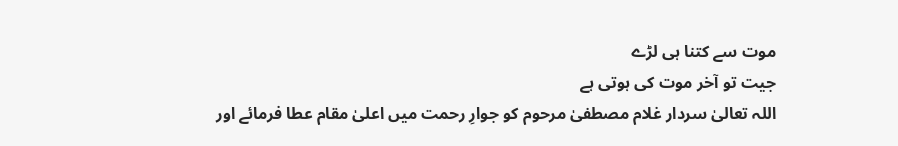موت سے کتنا ہی لڑے
جیت تو آخر موت کی ہوتی ہے
اللہ تعالیٰ سردار غلام مصطفیٰ مرحوم کو جوارِ رحمت میں اعلیٰ مقام عطا فرمائے اور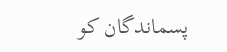پسماندگان کو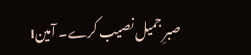صبرِ جمیل نصیب کرے۔ آمین।